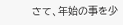さて、年始の事を少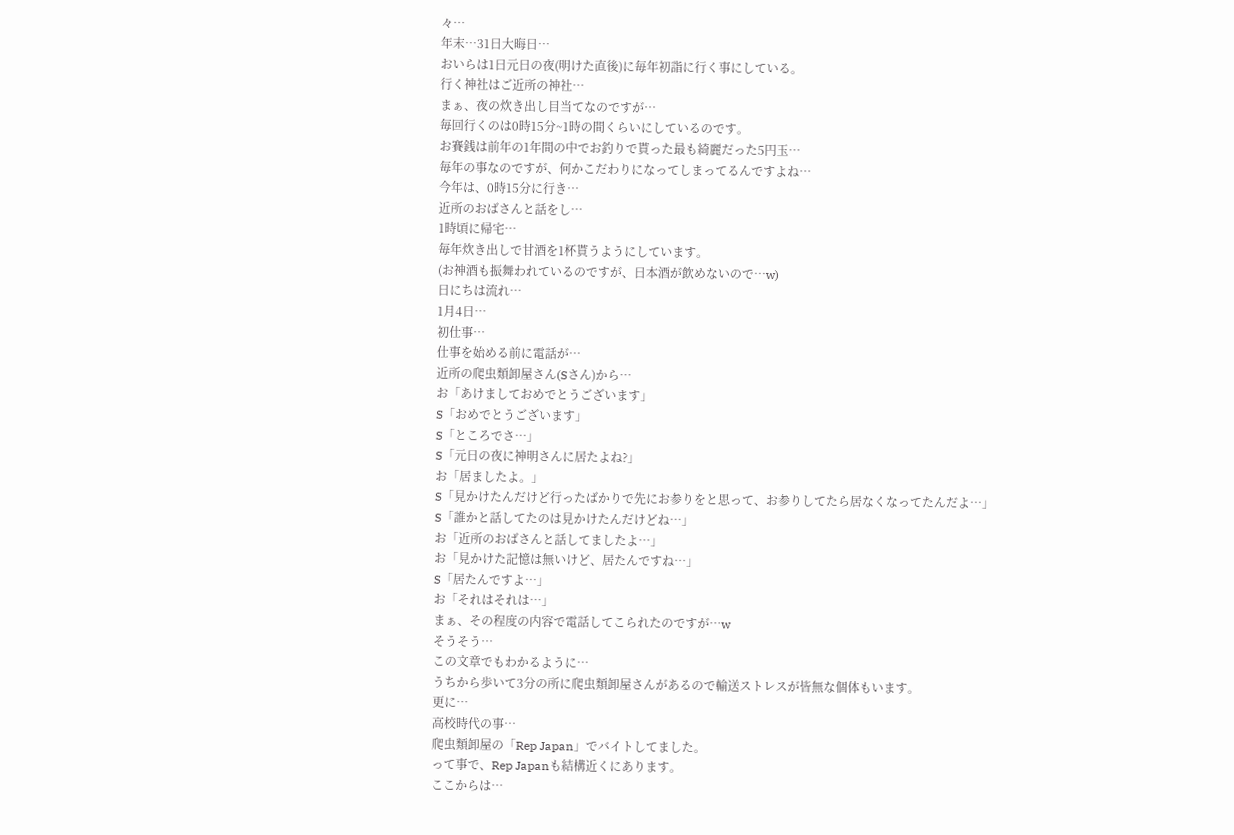々…
年末…31日大晦日…
おいらは1日元日の夜(明けた直後)に毎年初詣に行く事にしている。
行く神社はご近所の神社…
まぁ、夜の炊き出し目当てなのですが…
毎回行くのは0時15分~1時の間くらいにしているのです。
お賽銭は前年の1年間の中でお釣りで貰った最も綺麗だった5円玉…
毎年の事なのですが、何かこだわりになってしまってるんですよね…
今年は、0時15分に行き…
近所のおばさんと話をし…
1時頃に帰宅…
毎年炊き出しで甘酒を1杯貰うようにしています。
(お神酒も振舞われているのですが、日本酒が飲めないので…w)
日にちは流れ…
1月4日…
初仕事…
仕事を始める前に電話が…
近所の爬虫類卸屋さん(Sさん)から…
お「あけましておめでとうございます」
S「おめでとうございます」
S「ところでさ…」
S「元日の夜に神明さんに居たよね?」
お「居ましたよ。」
S「見かけたんだけど行ったばかりで先にお参りをと思って、お参りしてたら居なくなってたんだよ…」
S「誰かと話してたのは見かけたんだけどね…」
お「近所のおばさんと話してましたよ…」
お「見かけた記憶は無いけど、居たんですね…」
S「居たんですよ…」
お「それはそれは…」
まぁ、その程度の内容で電話してこられたのですが…w
そうそう…
この文章でもわかるように…
うちから歩いて3分の所に爬虫類卸屋さんがあるので輸送ストレスが皆無な個体もいます。
更に…
高校時代の事…
爬虫類卸屋の「Rep Japan」でバイトしてました。
って事で、Rep Japanも結構近くにあります。
ここからは…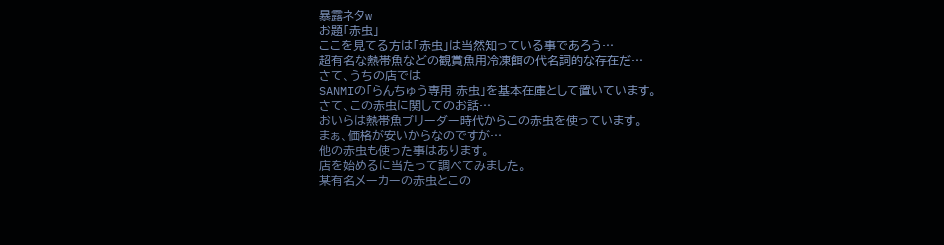暴露ネタw
お題「赤虫」
ここを見てる方は「赤虫」は当然知っている事であろう…
超有名な熱帯魚などの観賞魚用冷凍餌の代名詞的な存在だ…
さて、うちの店では
SANMIの「らんちゅう専用 赤虫」を基本在庫として置いています。
さて、この赤虫に関してのお話…
おいらは熱帯魚ブリーダー時代からこの赤虫を使っています。
まぁ、価格が安いからなのですが…
他の赤虫も使った事はあります。
店を始めるに当たって調べてみました。
某有名メーカーの赤虫とこの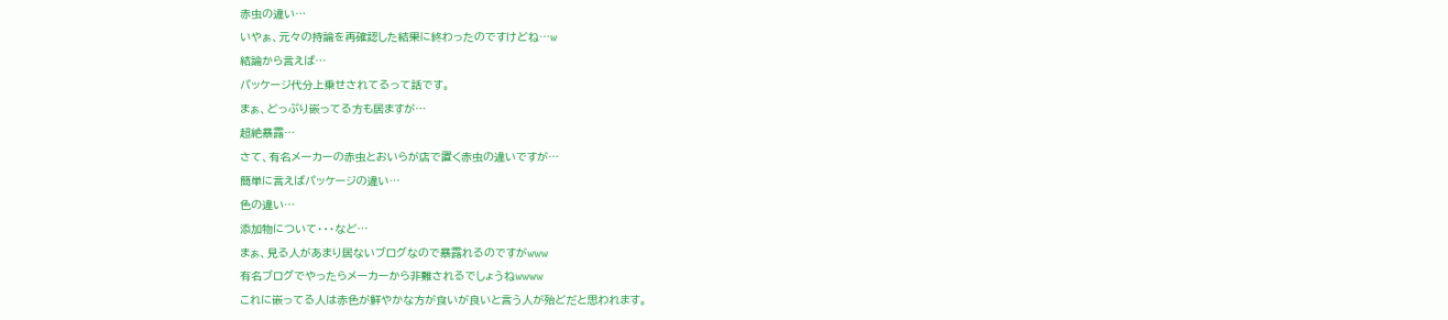赤虫の違い…
いやぁ、元々の持論を再確認した結果に終わったのですけどね…w
結論から言えば…
パッケージ代分上乗せされてるって話です。
まぁ、どっぷり嵌ってる方も居ますが…
超絶暴露…
さて、有名メーカーの赤虫とおいらが店で置く赤虫の違いですが…
簡単に言えばパッケージの違い…
色の違い…
添加物について・・・など…
まぁ、見る人があまり居ないブログなので暴露れるのですがwww
有名ブログでやったらメーカーから非難されるでしょうねwwww
これに嵌ってる人は赤色が鮮やかな方が食いが良いと言う人が殆どだと思われます。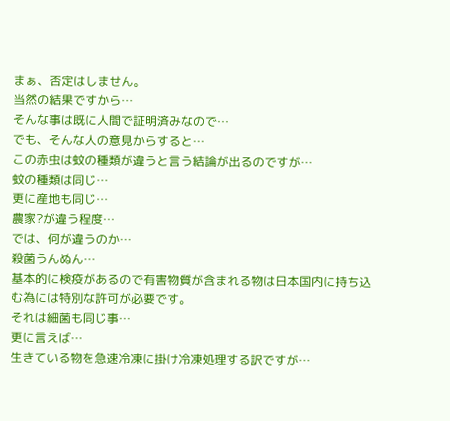まぁ、否定はしません。
当然の結果ですから…
そんな事は既に人間で証明済みなので…
でも、そんな人の意見からすると…
この赤虫は蚊の種類が違うと言う結論が出るのですが…
蚊の種類は同じ…
更に産地も同じ…
農家?が違う程度…
では、何が違うのか…
殺菌うんぬん…
基本的に検疫があるので有害物質が含まれる物は日本国内に持ち込む為には特別な許可が必要です。
それは細菌も同じ事…
更に言えば…
生きている物を急速冷凍に掛け冷凍処理する訳ですが…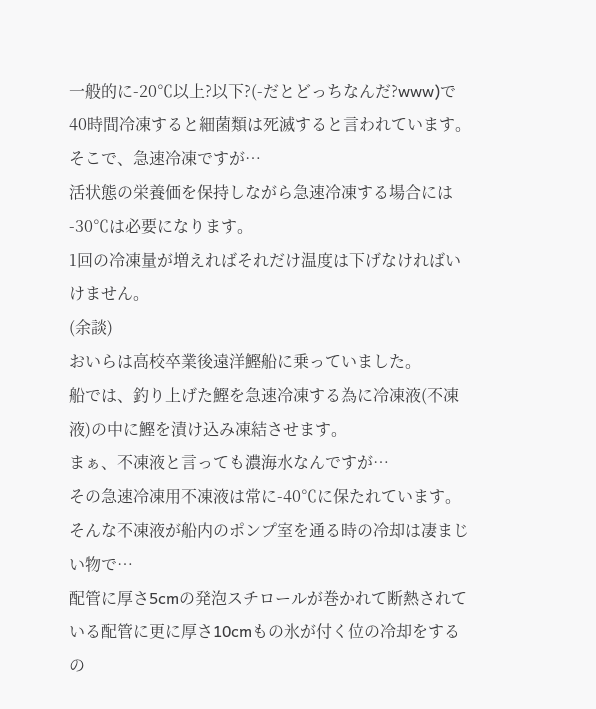一般的に-20℃以上?以下?(-だとどっちなんだ?www)で40時間冷凍すると細菌類は死滅すると言われています。
そこで、急速冷凍ですが…
活状態の栄養価を保持しながら急速冷凍する場合には-30℃は必要になります。
1回の冷凍量が増えればそれだけ温度は下げなければいけません。
(余談)
おいらは高校卒業後遠洋鰹船に乗っていました。
船では、釣り上げた鰹を急速冷凍する為に冷凍液(不凍液)の中に鰹を漬け込み凍結させます。
まぁ、不凍液と言っても濃海水なんですが…
その急速冷凍用不凍液は常に-40℃に保たれています。
そんな不凍液が船内のポンプ室を通る時の冷却は凄まじい物で…
配管に厚さ5cmの発泡スチロールが巻かれて断熱されている配管に更に厚さ10cmもの氷が付く位の冷却をするの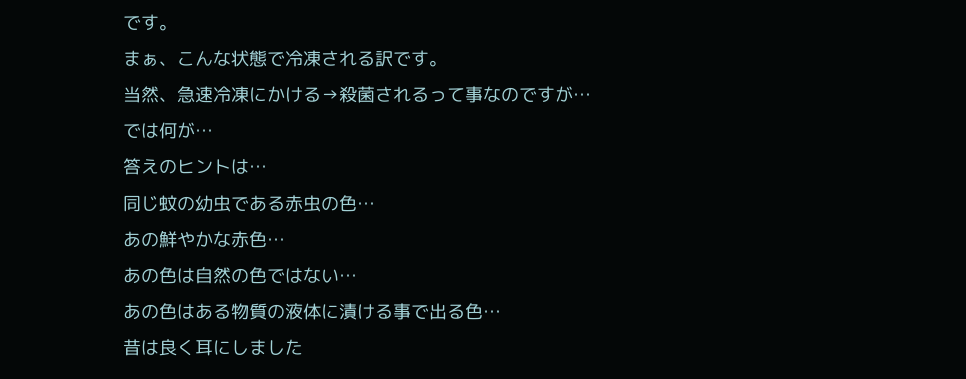です。
まぁ、こんな状態で冷凍される訳です。
当然、急速冷凍にかける→殺菌されるって事なのですが…
では何が…
答えのヒントは…
同じ蚊の幼虫である赤虫の色…
あの鮮やかな赤色…
あの色は自然の色ではない…
あの色はある物質の液体に漬ける事で出る色…
昔は良く耳にしました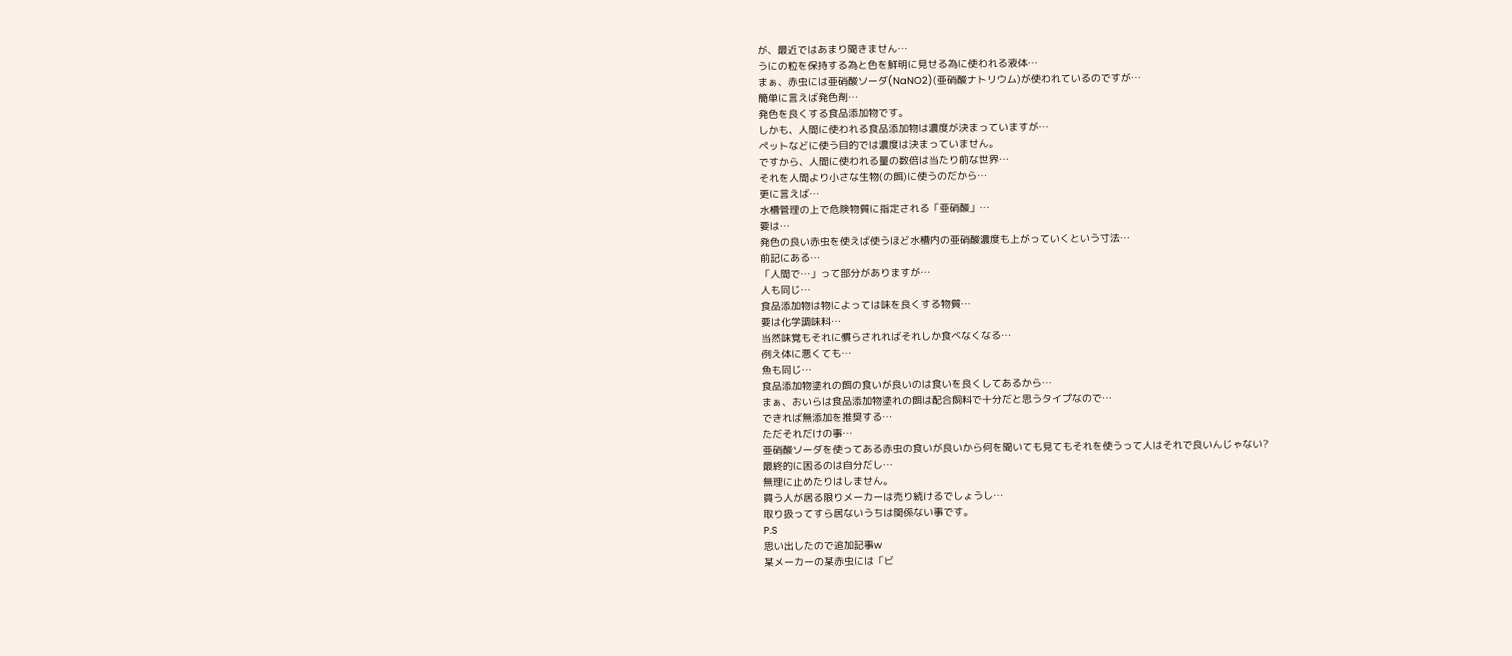が、最近ではあまり聞きません…
うにの粒を保持する為と色を鮮明に見せる為に使われる液体…
まぁ、赤虫には亜硝酸ソーダ(NaNO2)(亜硝酸ナトリウム)が使われているのですが…
簡単に言えば発色剤…
発色を良くする食品添加物です。
しかも、人間に使われる食品添加物は濃度が決まっていますが…
ペットなどに使う目的では濃度は決まっていません。
ですから、人間に使われる量の数倍は当たり前な世界…
それを人間より小さな生物(の餌)に使うのだから…
更に言えば…
水槽管理の上で危険物質に指定される「亜硝酸」…
要は…
発色の良い赤虫を使えば使うほど水槽内の亜硝酸濃度も上がっていくという寸法…
前記にある…
「人間で…」って部分がありますが…
人も同じ…
食品添加物は物によっては味を良くする物質…
要は化学調味料…
当然味覚もそれに慣らされればそれしか食べなくなる…
例え体に悪くても…
魚も同じ…
食品添加物塗れの餌の食いが良いのは食いを良くしてあるから…
まぁ、おいらは食品添加物塗れの餌は配合飼料で十分だと思うタイプなので…
できれば無添加を推奨する…
ただそれだけの事…
亜硝酸ソーダを使ってある赤虫の食いが良いから何を聞いても見てもそれを使うって人はそれで良いんじゃない?
最終的に困るのは自分だし…
無理に止めたりはしません。
買う人が居る限りメーカーは売り続けるでしょうし…
取り扱ってすら居ないうちは関係ない事です。
P.S
思い出したので追加記事w
某メーカーの某赤虫には「ビ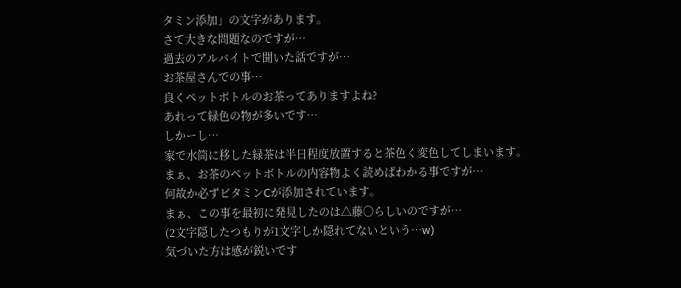タミン添加」の文字があります。
さて大きな問題なのですが…
過去のアルバイトで聞いた話ですが…
お茶屋さんでの事…
良くペットボトルのお茶ってありますよね?
あれって緑色の物が多いです…
しかーし…
家で水筒に移した緑茶は半日程度放置すると茶色く変色してしまいます。
まぁ、お茶のペットボトルの内容物よく読めばわかる事ですが…
何故か必ずビタミンCが添加されています。
まぁ、この事を最初に発見したのは△藤○らしいのですが…
(2文字隠したつもりが1文字しか隠れてないという…w)
気づいた方は感が鋭いです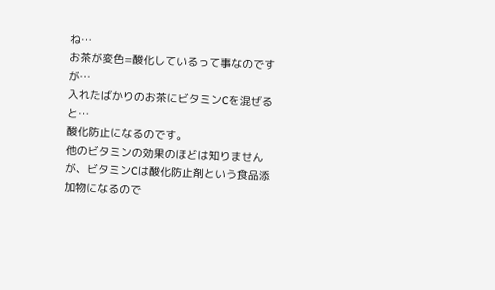ね…
お茶が変色=酸化しているって事なのですが…
入れたばかりのお茶にビタミンCを混ぜると…
酸化防止になるのです。
他のビタミンの効果のほどは知りませんが、ビタミンCは酸化防止剤という食品添加物になるので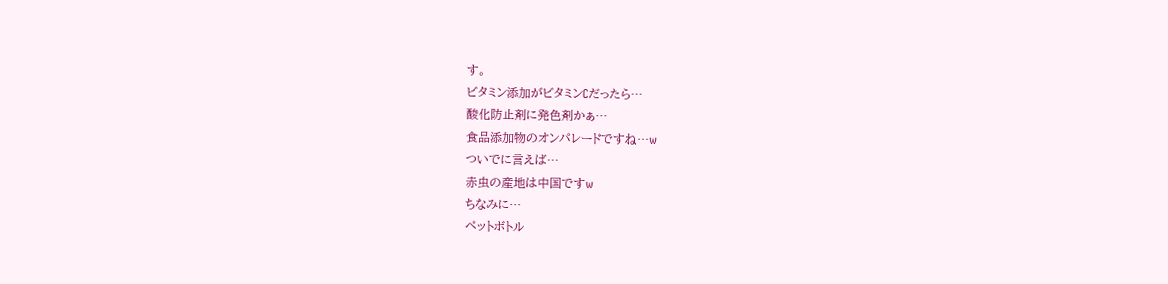す。
ビタミン添加がビタミンCだったら…
酸化防止剤に発色剤かぁ…
食品添加物のオンパレードですね…w
ついでに言えば…
赤虫の産地は中国ですw
ちなみに…
ペットボトル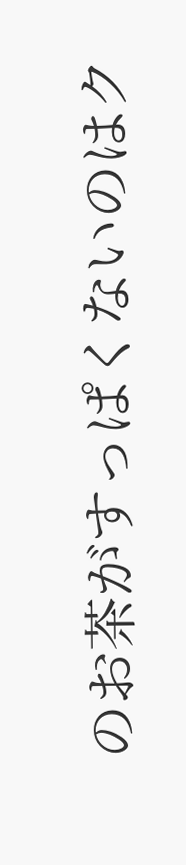のお茶がすっぱくないのはク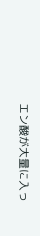エン酸が大量に入っ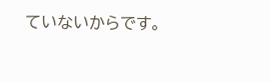ていないからです。